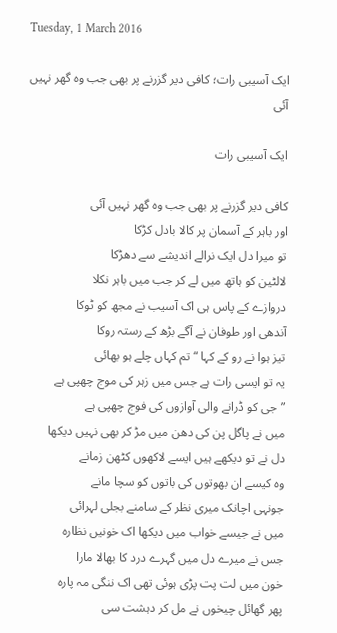Tuesday, 1 March 2016

ایک آسیبی رات؛ کافی دیر گزرنے پر بھی جب وہ گھر نہیں آئی

ایک آسیبی رات

کافی دیر گزرنے پر بھی جب وہ گھر نہیں آئی
اور باہر کے آسمان پر کالا بادل کڑکا
تو میرا دل ایک نرالے اندیشے سے دھڑکا
لالٹین کو ہاتھ میں لے کر جب میں باہر نکلا
دروازے کے پاس ہی اک آسیب نے مجھ کو ٹوکا
آندھی اور طوفان نے آگے بڑھ کے رستہ روکا
تیز ہوا نے رو کے کہا “تم کہاں چلے ہو بھائی
یہ تو ایسی رات ہے جس میں زہر کی موج چھپی ہے
”جی کو ڈرانے والی آوازوں کی فوج چھپی ہے
میں نے پاگل پن کی دھن میں مڑ کر بھی نہیں دیکھا
دل نے تو دیکھے ہیں ایسے لاکھوں کٹھن زمانے
وہ کیسے ان بھوتوں کی باتوں کو سچا مانے
جونہی اچانک میری نظر کے سامنے بجلی لہرائی
میں نے جیسے خواب میں دیکھا اک خونیں نظارہ
جس نے میرے دل میں گہرے درد کا بھالا مارا
خون میں لت پت پڑی ہوئی تھی اک ننگی مہ پارہ
پھر گھائل چیخوں نے مل کر دہشت سی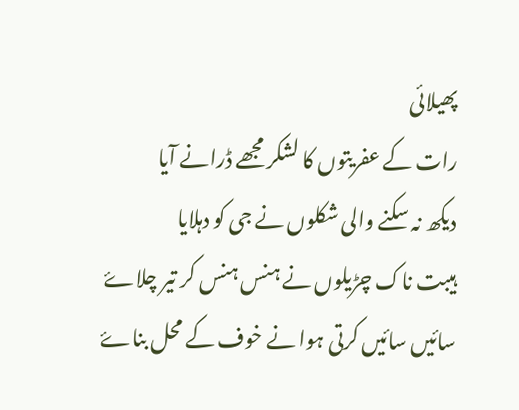پھیلائی
رات کے عفریتوں کا لشکر مجھے ڈرانے آیا
دیکھ نہ سکنے والی شکلوں نے جی کو دہلایا
ہیبت ناک چڑیلوں نے ہنس ہنس کر تیر چلاۓ
سائیں سائیں کرتی ہوا نے خوف کے محل بناۓ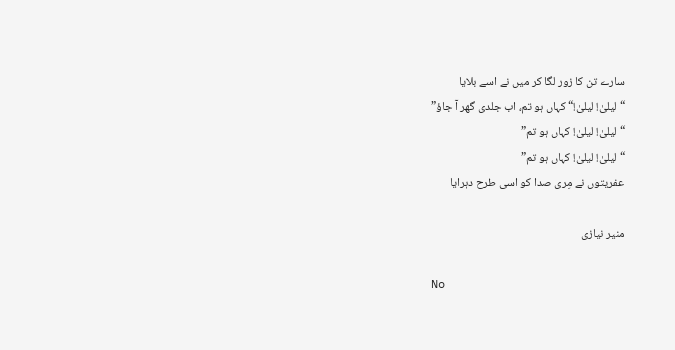سارے تن کا زور لگا کر میں نے اسے بلایا
“لیلیٰ! لیلیٰ!“ کہاں ہو تم، اب جلدی گھر آ جاؤ”
“لیلیٰ! لیلیٰ! کہاں ہو تم”
“لیلیٰ! لیلیٰ! کہاں ہو تم”
عفریتوں نے مِری صدا کو اسی طرح دہرایا

منیر نیازی

No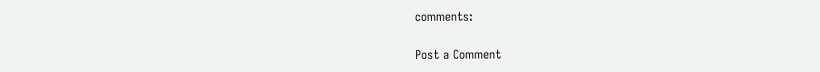comments:

Post a Comment